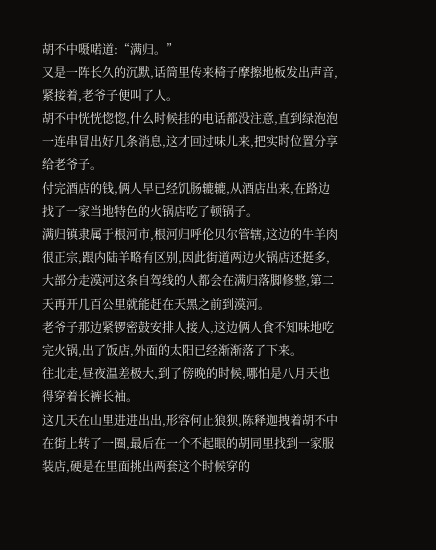胡不中嗫喏道:“满归。”
又是一阵长久的沉默,话筒里传来椅子摩擦地板发出声音,紧接着,老爷子便叫了人。
胡不中恍恍惚惚,什么时候挂的电话都没注意,直到绿泡泡一连串冒出好几条消息,这才回过味儿来,把实时位置分享给老爷子。
付完酒店的钱,俩人早已经饥肠辘辘,从酒店出来,在路边找了一家当地特色的火锅店吃了顿锅子。
满归镇隶属于根河市,根河归呼伦贝尔管辖,这边的牛羊肉很正宗,跟内陆羊略有区别,因此街道两边火锅店还挺多,大部分走漠河这条自驾线的人都会在满归落脚修整,第二天再开几百公里就能赶在天黑之前到漠河。
老爷子那边紧锣密鼓安排人接人,这边俩人食不知味地吃完火锅,出了饭店,外面的太阳已经渐渐落了下来。
往北走,昼夜温差极大,到了傍晚的时候,哪怕是八月天也得穿着长裤长袖。
这几天在山里进进出出,形容何止狼狈,陈释迦拽着胡不中在街上转了一圈,最后在一个不起眼的胡同里找到一家服装店,硬是在里面挑出两套这个时候穿的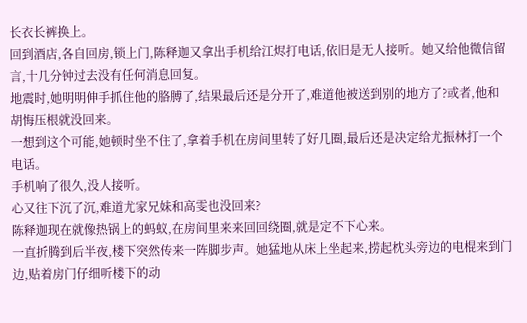长衣长裤换上。
回到酒店,各自回房,锁上门,陈释迦又拿出手机给江烬打电话,依旧是无人接听。她又给他微信留言,十几分钟过去没有任何消息回复。
地震时,她明明伸手抓住他的胳膊了,结果最后还是分开了,难道他被送到别的地方了?或者,他和胡悔压根就没回来。
一想到这个可能,她顿时坐不住了,拿着手机在房间里转了好几圈,最后还是决定给尤振林打一个电话。
手机响了很久,没人接听。
心又往下沉了沉,难道尤家兄妹和高雯也没回来?
陈释迦现在就像热锅上的蚂蚁,在房间里来来回回绕圈,就是定不下心来。
一直折腾到后半夜,楼下突然传来一阵脚步声。她猛地从床上坐起来,捞起枕头旁边的电棍来到门边,贴着房门仔细听楼下的动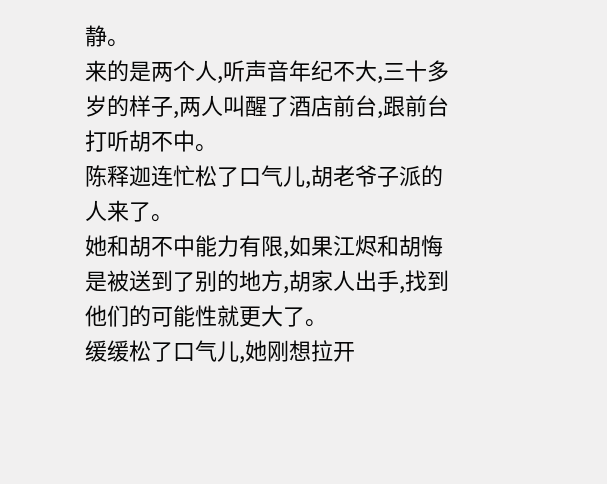静。
来的是两个人,听声音年纪不大,三十多岁的样子,两人叫醒了酒店前台,跟前台打听胡不中。
陈释迦连忙松了口气儿,胡老爷子派的人来了。
她和胡不中能力有限,如果江烬和胡悔是被送到了别的地方,胡家人出手,找到他们的可能性就更大了。
缓缓松了口气儿,她刚想拉开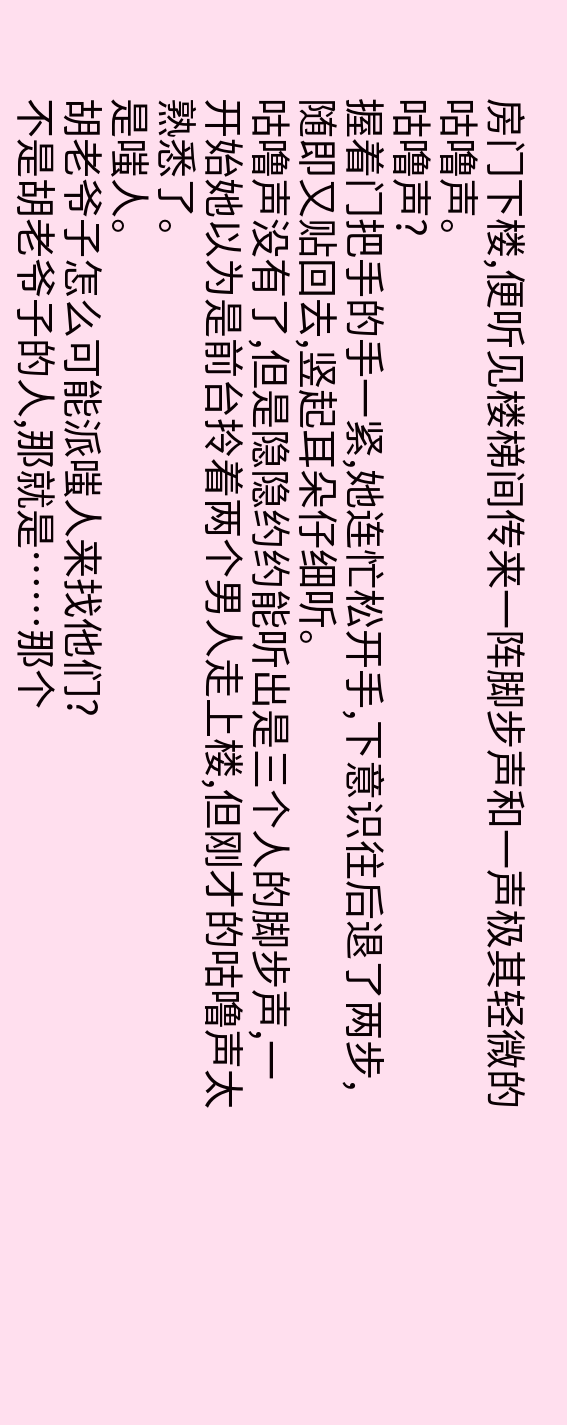房门下楼,便听见楼梯间传来一阵脚步声和一声极其轻微的咕噜声。
咕噜声?
握着门把手的手一紧,她连忙松开手,下意识往后退了两步,随即又贴回去,竖起耳朵仔细听。
咕噜声没有了,但是隐隐约约能听出是三个人的脚步声,一开始她以为是前台拎着两个男人走上楼,但刚才的咕噜声太熟悉了。
是嗤人。
胡老爷子怎么可能派嗤人来找他们?
不是胡老爷子的人,那就是……那个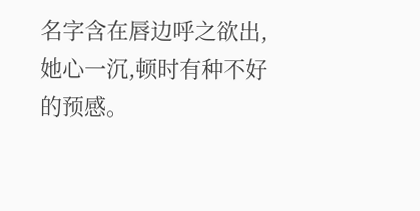名字含在唇边呼之欲出,她心一沉,顿时有种不好的预感。